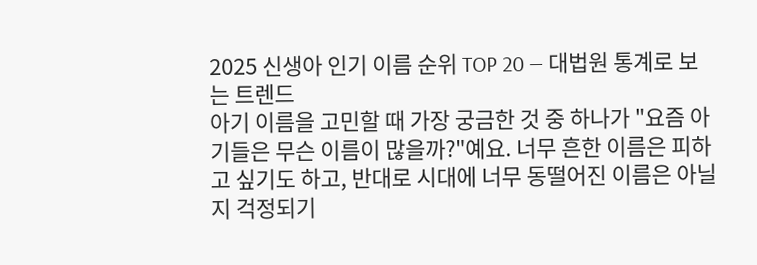2025 신생아 인기 이름 순위 TOP 20 — 대법원 통계로 보는 트렌드
아기 이름을 고민할 때 가장 궁금한 것 중 하나가 "요즘 아기들은 무슨 이름이 많을까?"예요. 너무 흔한 이름은 피하고 싶기도 하고, 반대로 시대에 너무 동떨어진 이름은 아닐지 걱정되기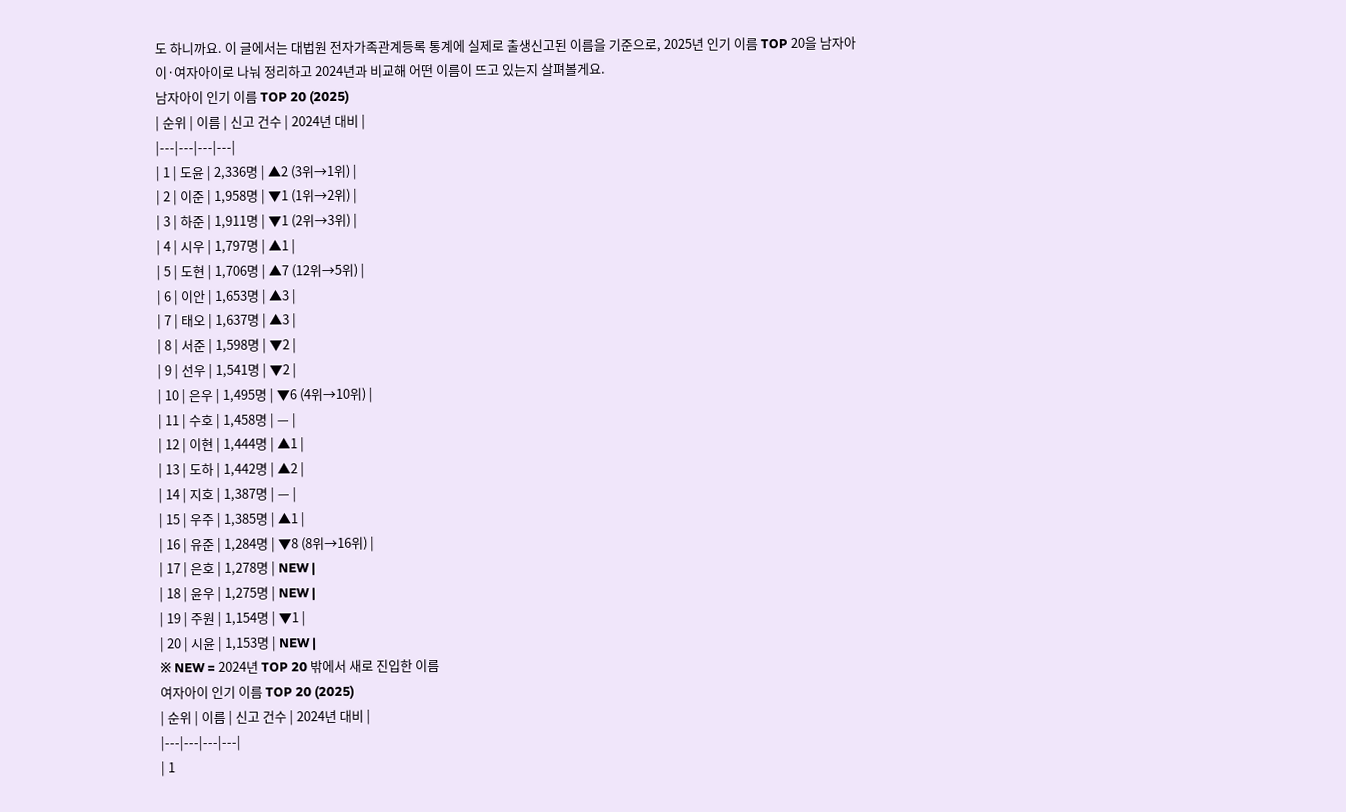도 하니까요. 이 글에서는 대법원 전자가족관계등록 통계에 실제로 출생신고된 이름을 기준으로, 2025년 인기 이름 TOP 20을 남자아이·여자아이로 나눠 정리하고 2024년과 비교해 어떤 이름이 뜨고 있는지 살펴볼게요.
남자아이 인기 이름 TOP 20 (2025)
| 순위 | 이름 | 신고 건수 | 2024년 대비 |
|---|---|---|---|
| 1 | 도윤 | 2,336명 | ▲2 (3위→1위) |
| 2 | 이준 | 1,958명 | ▼1 (1위→2위) |
| 3 | 하준 | 1,911명 | ▼1 (2위→3위) |
| 4 | 시우 | 1,797명 | ▲1 |
| 5 | 도현 | 1,706명 | ▲7 (12위→5위) |
| 6 | 이안 | 1,653명 | ▲3 |
| 7 | 태오 | 1,637명 | ▲3 |
| 8 | 서준 | 1,598명 | ▼2 |
| 9 | 선우 | 1,541명 | ▼2 |
| 10 | 은우 | 1,495명 | ▼6 (4위→10위) |
| 11 | 수호 | 1,458명 | — |
| 12 | 이현 | 1,444명 | ▲1 |
| 13 | 도하 | 1,442명 | ▲2 |
| 14 | 지호 | 1,387명 | — |
| 15 | 우주 | 1,385명 | ▲1 |
| 16 | 유준 | 1,284명 | ▼8 (8위→16위) |
| 17 | 은호 | 1,278명 | NEW |
| 18 | 윤우 | 1,275명 | NEW |
| 19 | 주원 | 1,154명 | ▼1 |
| 20 | 시윤 | 1,153명 | NEW |
※ NEW = 2024년 TOP 20 밖에서 새로 진입한 이름
여자아이 인기 이름 TOP 20 (2025)
| 순위 | 이름 | 신고 건수 | 2024년 대비 |
|---|---|---|---|
| 1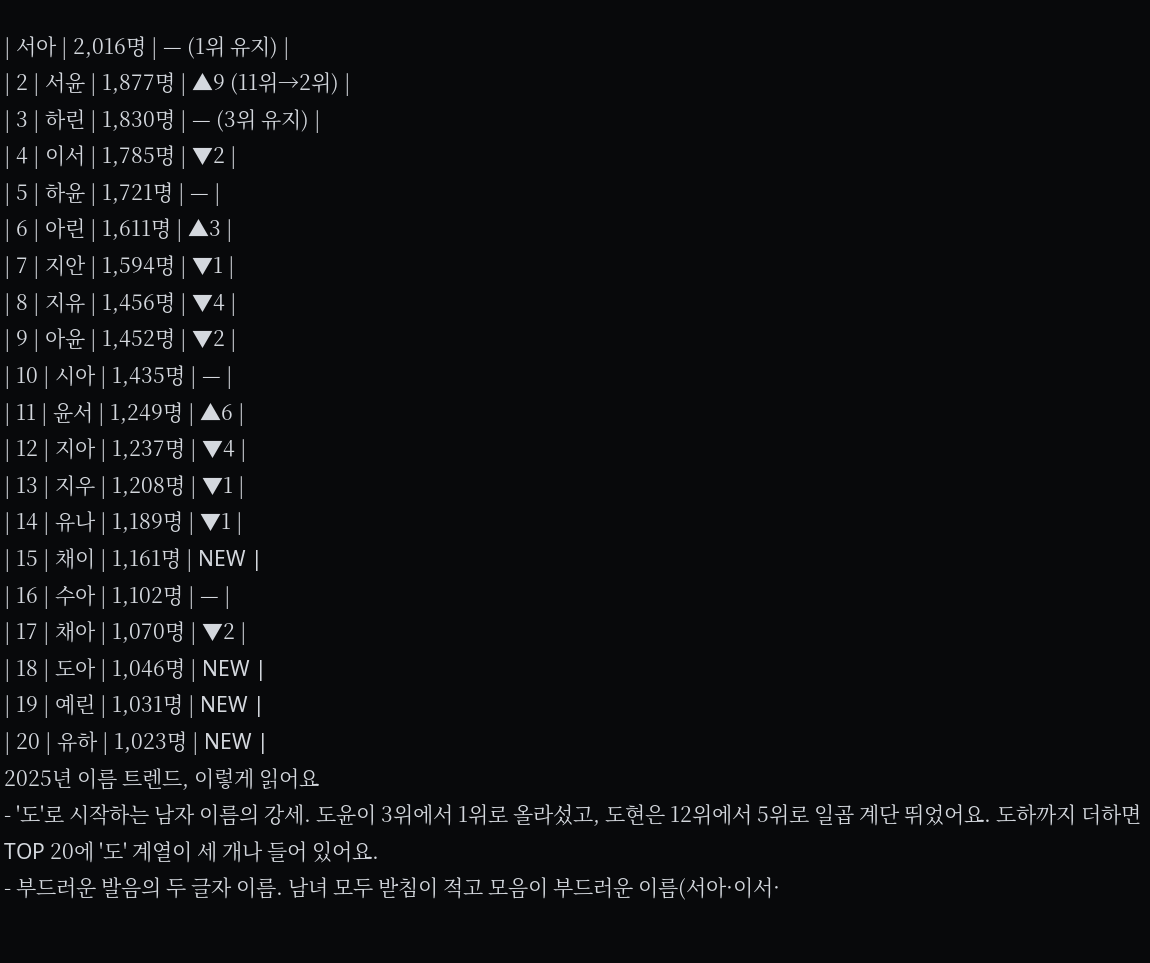| 서아 | 2,016명 | — (1위 유지) |
| 2 | 서윤 | 1,877명 | ▲9 (11위→2위) |
| 3 | 하린 | 1,830명 | — (3위 유지) |
| 4 | 이서 | 1,785명 | ▼2 |
| 5 | 하윤 | 1,721명 | — |
| 6 | 아린 | 1,611명 | ▲3 |
| 7 | 지안 | 1,594명 | ▼1 |
| 8 | 지유 | 1,456명 | ▼4 |
| 9 | 아윤 | 1,452명 | ▼2 |
| 10 | 시아 | 1,435명 | — |
| 11 | 윤서 | 1,249명 | ▲6 |
| 12 | 지아 | 1,237명 | ▼4 |
| 13 | 지우 | 1,208명 | ▼1 |
| 14 | 유나 | 1,189명 | ▼1 |
| 15 | 채이 | 1,161명 | NEW |
| 16 | 수아 | 1,102명 | — |
| 17 | 채아 | 1,070명 | ▼2 |
| 18 | 도아 | 1,046명 | NEW |
| 19 | 예린 | 1,031명 | NEW |
| 20 | 유하 | 1,023명 | NEW |
2025년 이름 트렌드, 이렇게 읽어요
- '도'로 시작하는 남자 이름의 강세. 도윤이 3위에서 1위로 올라섰고, 도현은 12위에서 5위로 일곱 계단 뛰었어요. 도하까지 더하면 TOP 20에 '도' 계열이 세 개나 들어 있어요.
- 부드러운 발음의 두 글자 이름. 남녀 모두 받침이 적고 모음이 부드러운 이름(서아·이서·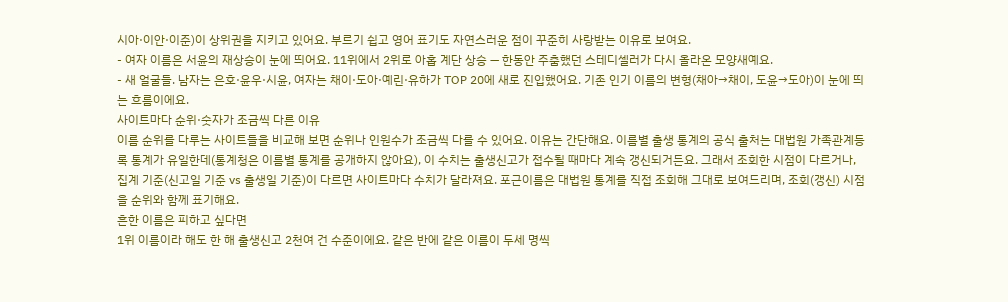시아·이안·이준)이 상위권을 지키고 있어요. 부르기 쉽고 영어 표기도 자연스러운 점이 꾸준히 사랑받는 이유로 보여요.
- 여자 이름은 서윤의 재상승이 눈에 띄어요. 11위에서 2위로 아홉 계단 상승 — 한동안 주춤했던 스테디셀러가 다시 올라온 모양새예요.
- 새 얼굴들. 남자는 은호·윤우·시윤, 여자는 채이·도아·예린·유하가 TOP 20에 새로 진입했어요. 기존 인기 이름의 변형(채아→채이, 도윤→도아)이 눈에 띄는 흐름이에요.
사이트마다 순위·숫자가 조금씩 다른 이유
이름 순위를 다루는 사이트들을 비교해 보면 순위나 인원수가 조금씩 다를 수 있어요. 이유는 간단해요. 이름별 출생 통계의 공식 출처는 대법원 가족관계등록 통계가 유일한데(통계청은 이름별 통계를 공개하지 않아요), 이 수치는 출생신고가 접수될 때마다 계속 갱신되거든요. 그래서 조회한 시점이 다르거나, 집계 기준(신고일 기준 vs 출생일 기준)이 다르면 사이트마다 수치가 달라져요. 포근이름은 대법원 통계를 직접 조회해 그대로 보여드리며, 조회(갱신) 시점을 순위와 함께 표기해요.
흔한 이름은 피하고 싶다면
1위 이름이라 해도 한 해 출생신고 2천여 건 수준이에요. 같은 반에 같은 이름이 두세 명씩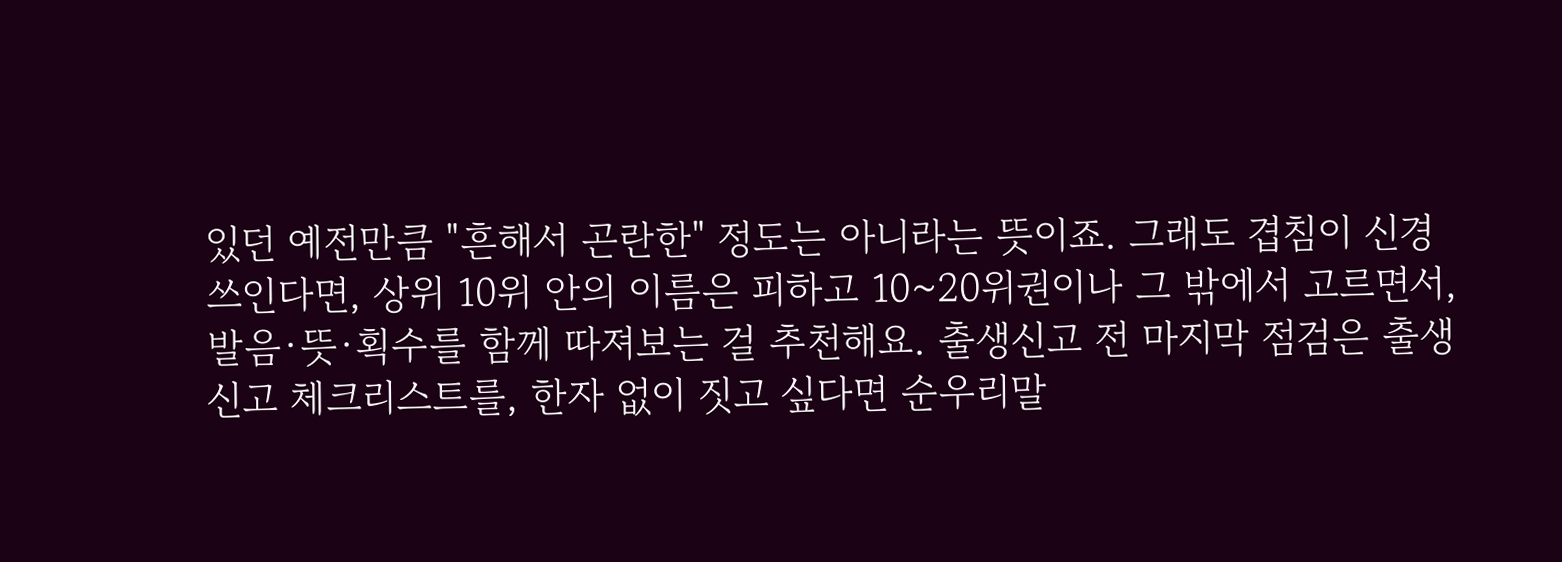있던 예전만큼 "흔해서 곤란한" 정도는 아니라는 뜻이죠. 그래도 겹침이 신경 쓰인다면, 상위 10위 안의 이름은 피하고 10~20위권이나 그 밖에서 고르면서, 발음·뜻·획수를 함께 따져보는 걸 추천해요. 출생신고 전 마지막 점검은 출생신고 체크리스트를, 한자 없이 짓고 싶다면 순우리말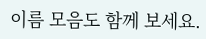이름 모음도 함께 보세요.